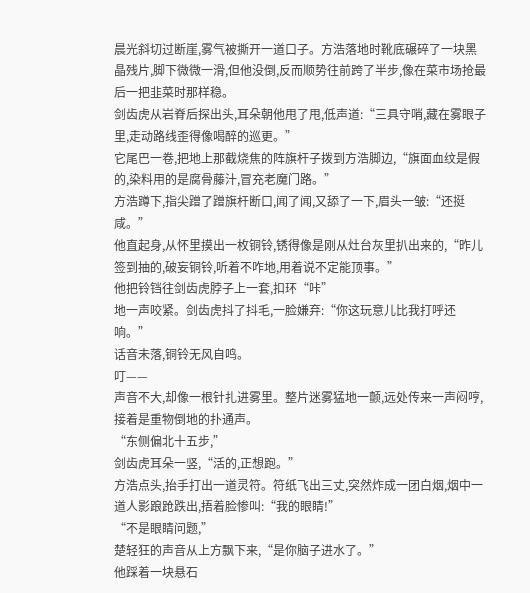晨光斜切过断崖,雾气被撕开一道口子。方浩落地时靴底碾碎了一块黑晶残片,脚下微微一滑,但他没倒,反而顺势往前跨了半步,像在菜市场抢最后一把韭菜时那样稳。
剑齿虎从岩脊后探出头,耳朵朝他甩了甩,低声道:“三具守哨,藏在雾眼子里,走动路线歪得像喝醉的巡更。”
它尾巴一卷,把地上那截烧焦的阵旗杆子拨到方浩脚边,“旗面血纹是假的,染料用的是腐骨藤汁,冒充老魔门路。”
方浩蹲下,指尖蹭了蹭旗杆断口,闻了闻,又舔了一下,眉头一皱:“还挺咸。”
他直起身,从怀里摸出一枚铜铃,锈得像是刚从灶台灰里扒出来的,“昨儿签到抽的,破妄铜铃,听着不咋地,用着说不定能顶事。”
他把铃铛往剑齿虎脖子上一套,扣环“咔”
地一声咬紧。剑齿虎抖了抖毛,一脸嫌弃:“你这玩意儿比我打呼还响。”
话音未落,铜铃无风自鸣。
叮——
声音不大,却像一根针扎进雾里。整片迷雾猛地一颤,远处传来一声闷哼,接着是重物倒地的扑通声。
“东侧偏北十五步,”
剑齿虎耳朵一竖,“活的,正想跑。”
方浩点头,抬手打出一道灵符。符纸飞出三丈,突然炸成一团白烟,烟中一道人影踉跄跌出,捂着脸惨叫:“我的眼睛!”
“不是眼睛问题,”
楚轻狂的声音从上方飘下来,“是你脑子进水了。”
他踩着一块悬石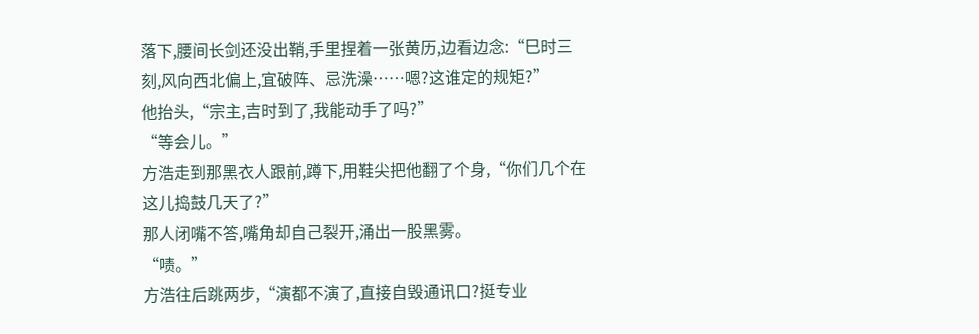落下,腰间长剑还没出鞘,手里捏着一张黄历,边看边念:“巳时三刻,风向西北偏上,宜破阵、忌洗澡……嗯?这谁定的规矩?”
他抬头,“宗主,吉时到了,我能动手了吗?”
“等会儿。”
方浩走到那黑衣人跟前,蹲下,用鞋尖把他翻了个身,“你们几个在这儿捣鼓几天了?”
那人闭嘴不答,嘴角却自己裂开,涌出一股黑雾。
“啧。”
方浩往后跳两步,“演都不演了,直接自毁通讯口?挺专业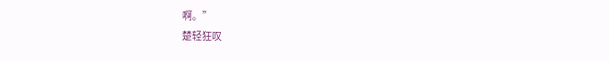啊。”
楚轻狂叹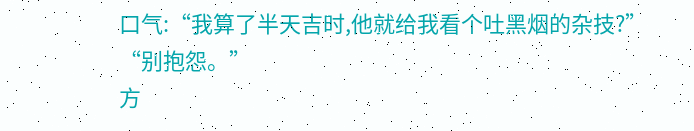口气:“我算了半天吉时,他就给我看个吐黑烟的杂技?”
“别抱怨。”
方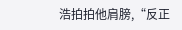浩拍拍他肩膀,“反正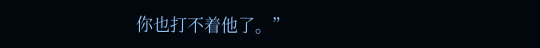你也打不着他了。”